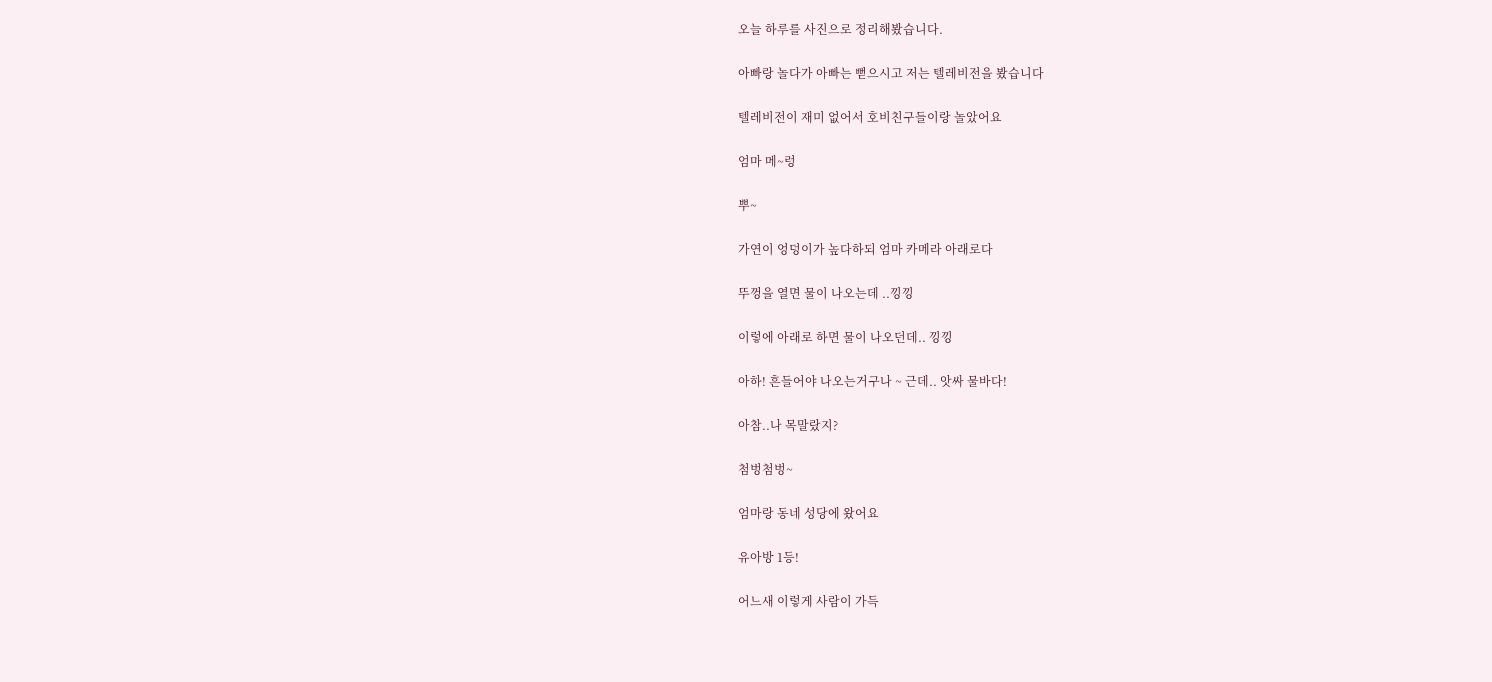오늘 하루를 사진으로 정리해봤습니다.

아빠랑 놀다가 아빠는 뻗으시고 저는 텔레비전을 봤습니다

텔레비전이 재미 없어서 호비친구들이랑 놀았어요

엄마 메~렁

뿌~

가연이 엉덩이가 높다하되 엄마 카메라 아래로다

뚜껑을 열면 물이 나오는데 ..낑낑

이렇에 아래로 하면 물이 나오던데.. 낑낑

아하! 흔들어야 나오는거구나 ~ 근데.. 앗싸 물바다!

아참..나 목말랐지?

첨벙첨벙~

엄마랑 동네 성당에 왔어요

유아방 1등!

어느새 이렇게 사람이 가득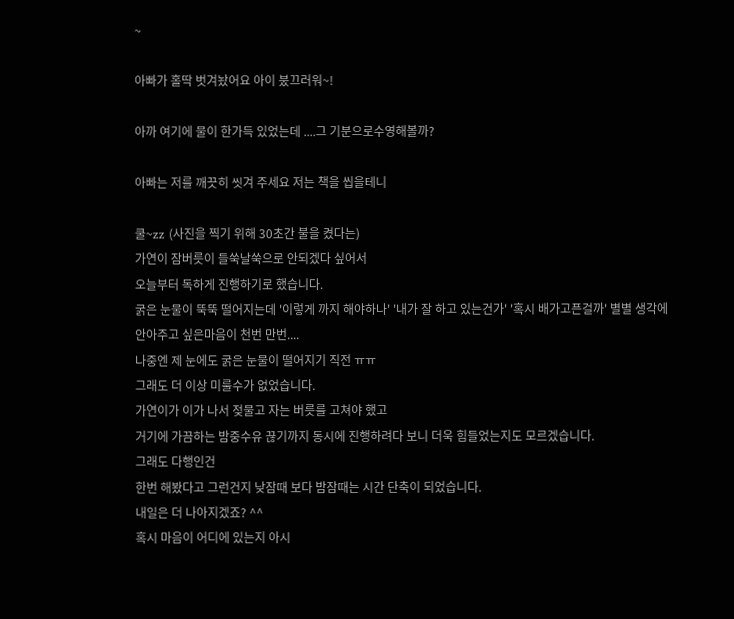~

아빠가 홀딱 벗겨놨어요 아이 붔끄러워~!

아까 여기에 물이 한가득 있었는데 ....그 기분으로수영해볼까?

아빠는 저를 깨끗히 씻겨 주세요 저는 책을 씹을테니

쿨~zz (사진을 찍기 위해 30초간 불을 켰다는)
가연이 잠버릇이 들쑥날쑥으로 안되겠다 싶어서
오늘부터 독하게 진행하기로 했습니다.
굵은 눈물이 뚝뚝 떨어지는데 '이렇게 까지 해야하나' '내가 잘 하고 있는건가' '혹시 배가고픈걸까' 별별 생각에
안아주고 싶은마음이 천번 만번....
나중엔 제 눈에도 굵은 눈물이 떨어지기 직전 ㅠㅠ
그래도 더 이상 미룰수가 없었습니다.
가연이가 이가 나서 젖물고 자는 버릇를 고쳐야 했고
거기에 가끔하는 밤중수유 끊기까지 동시에 진행하려다 보니 더욱 힘들었는지도 모르겠습니다.
그래도 다행인건
한번 해봤다고 그런건지 낮잠때 보다 밤잠때는 시간 단축이 되었습니다.
내일은 더 나아지겠죠? ^^
혹시 마음이 어디에 있는지 아시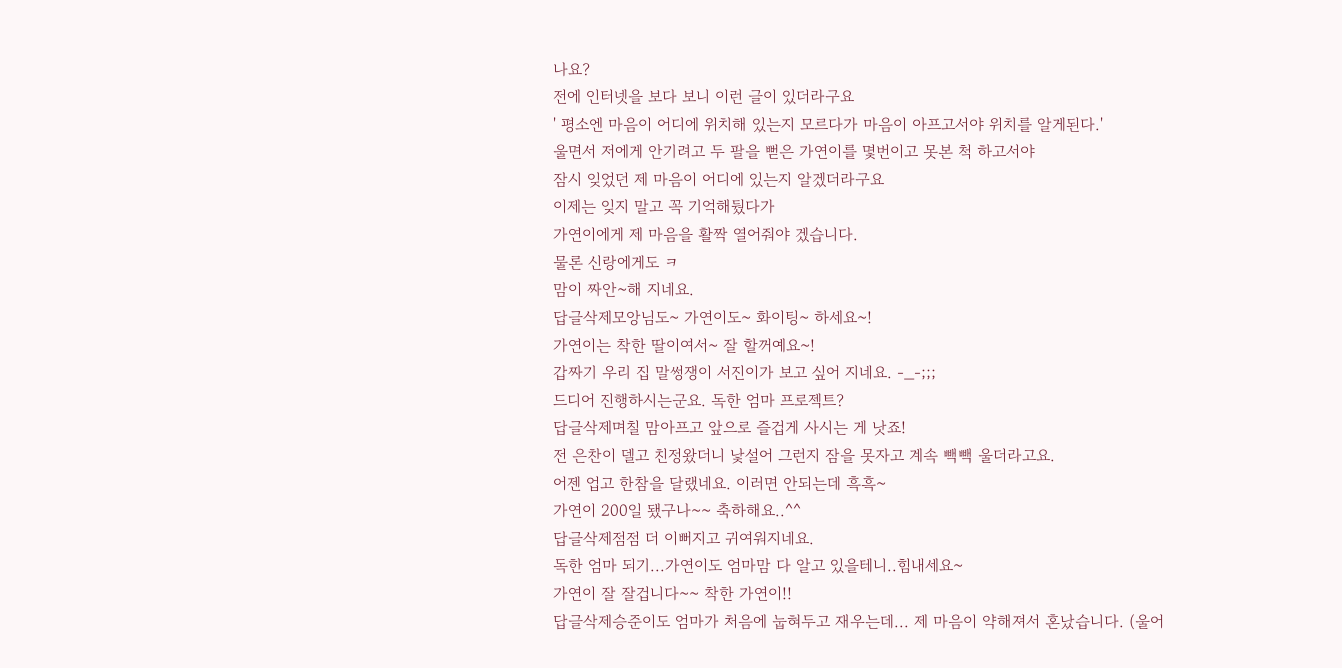나요?
전에 인터넷을 보다 보니 이런 글이 있더라구요
' 평소엔 마음이 어디에 위치해 있는지 모르다가 마음이 아프고서야 위치를 알게된다.'
울면서 저에게 안기려고 두 팔을 뻗은 가연이를 몇번이고 못본 척 하고서야
잠시 잊었던 제 마음이 어디에 있는지 알겠더라구요
이제는 잊지 말고 꼭 기억해뒀다가
가연이에게 제 마음을 활짝 열어줘야 겠습니다.
물론 신랑에게도 ㅋ
맘이 짜안~해 지네요.
답글삭제모앙님도~ 가연이도~ 화이팅~ 하세요~!
가연이는 착한 딸이여서~ 잘 할꺼예요~!
갑짜기 우리 집 말썽쟁이 서진이가 보고 싶어 지네요. -_-;;;
드디어 진행하시는군요. 독한 엄마 프로젝트?
답글삭제며칠 맘아프고 앞으로 즐겁게 사시는 게 낫죠!
전 은찬이 델고 친정왔더니 낯설어 그런지 잠을 못자고 계속 빽빽 울더라고요.
어젠 업고 한참을 달랬네요. 이러면 안되는데 흑흑~
가연이 200일 됐구나~~ 축하해요..^^
답글삭제점점 더 이뻐지고 귀여워지네요.
독한 엄마 되기...가연이도 엄마맘 다 알고 있을테니..힘내세요~
가연이 잘 잘겁니다~~ 착한 가연이!!
답글삭제승준이도 엄마가 처음에 눕혀두고 재우는데... 제 마음이 약해져서 혼났습니다. (울어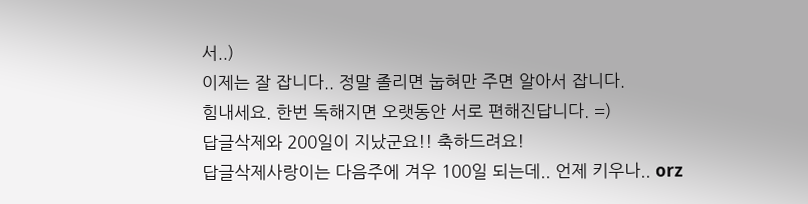서..)
이제는 잘 잡니다.. 정말 졸리면 눕혀만 주면 알아서 잡니다.
힘내세요. 한번 독해지면 오랫동안 서로 편해진답니다. =)
답글삭제와 200일이 지났군요!! 축하드려요!
답글삭제사랑이는 다음주에 겨우 100일 되는데.. 언제 키우나.. orz